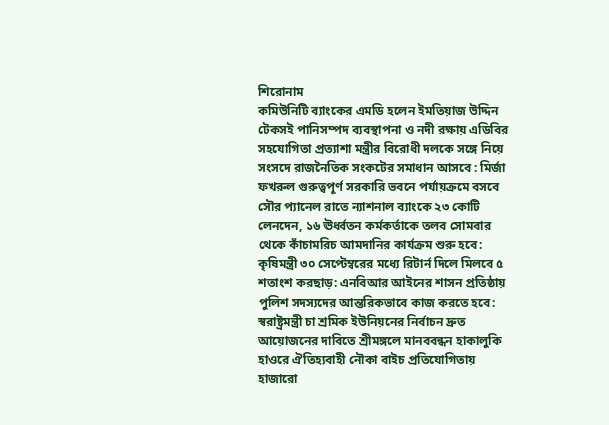শিরোনাম
কমিউনিটি ব্যাংকের এমডি হলেন ইমতিয়াজ উদ্দিন টেকসই পানিসম্পদ ব্যবস্থাপনা ও নদী রক্ষায় এডিবির সহযোগিতা প্রত্যাশা মন্ত্রীর বিরোধী দলকে সঙ্গে নিয়ে সংসদে রাজনৈতিক সংকটের সমাধান আসবে : মির্জা ফখরুল গুরুত্বপূর্ণ সরকারি ভবনে পর্যায়ক্রমে বসবে সৌর প্যানেল রাতে ন্যাশনাল ব্যাংকে ২৩ কোটি লেনদেন, ১৬ ঊর্ধ্বতন কর্মকর্তাকে তলব সোমবার থেকে কাঁচামরিচ আমদানির কার্যক্রম শুরু হবে: কৃষিমন্ত্রী ৩০ সেপ্টেম্বরের মধ্যে রিটার্ন দিলে মিলবে ৫ শতাংশ করছাড়: এনবিআর আইনের শাসন প্রতিষ্ঠায় পুলিশ সদস্যদের আন্তরিকভাবে কাজ করতে হবে: স্বরাষ্ট্রমন্ত্রী চা শ্রমিক ইউনিয়নের নির্বাচন দ্রুত আয়োজনের দাবিতে শ্রীমঙ্গলে মানববন্ধন হাকালুকি হাওরে ঐতিহ্যবাহী নৌকা বাইচ প্রতিযোগিতায় হাজারো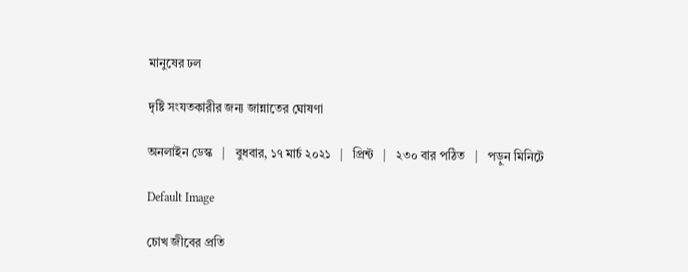মানুষের ঢল

দৃষ্টি সংযতকারীর জন্য জান্নাতের ঘোষণা

অনলাইন ডেস্ক   |   বুধবার, ১৭ মার্চ ২০২১   |   প্রিন্ট   |   ২৩০ বার পঠিত   |   পড়ুন মিনিটে

Default Image

চোখ জীবের প্রতি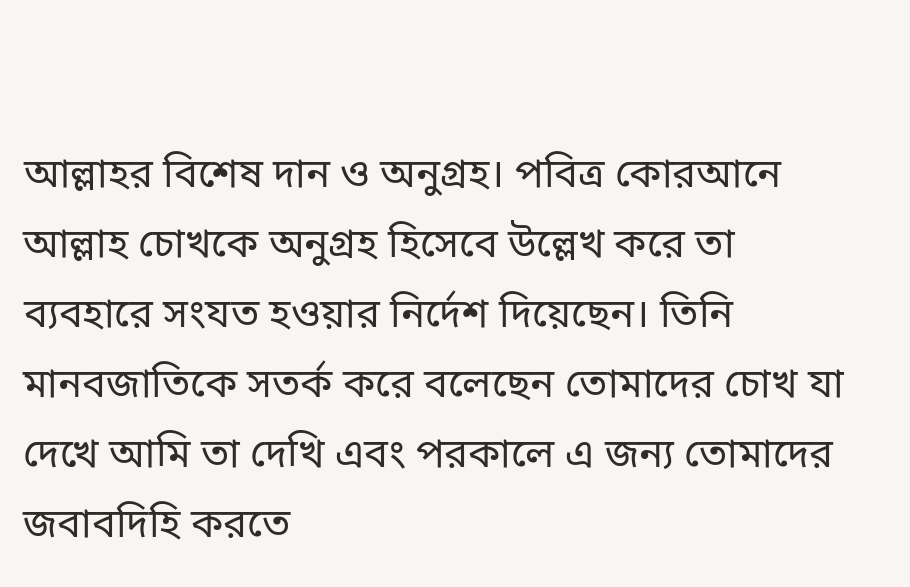আল্লাহর বিশেষ দান ও অনুগ্রহ। পবিত্র কোরআনে আল্লাহ চোখকে অনুগ্রহ হিসেবে উল্লেখ করে তা ব্যবহারে সংযত হওয়ার নির্দেশ দিয়েছেন। তিনি মানবজাতিকে সতর্ক করে বলেছেন তোমাদের চোখ যা দেখে আমি তা দেখি এবং পরকালে এ জন্য তোমাদের জবাবদিহি করতে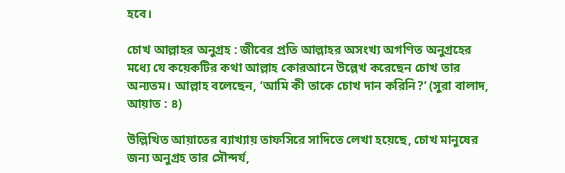হবে।

চোখ আল্লাহর অনুগ্রহ : জীবের প্রতি আল্লাহর অসংখ্য অগণিত অনুগ্রহের মধ্যে যে কয়েকটির কথা আল্লাহ কোরআনে উল্লেখ করেছেন চোখ তার অন্যতম। আল্লাহ বলেছেন, ‘আমি কী তাকে চোখ দান করিনি?’ (সুরা বালাদ, আয়াত : ৪)

উল্লিখিত আয়াতের ব্যাখ্যায় তাফসিরে সাদিতে লেখা হয়েছে, চোখ মানুষের জন্য অনুগ্রহ তার সৌন্দর্য,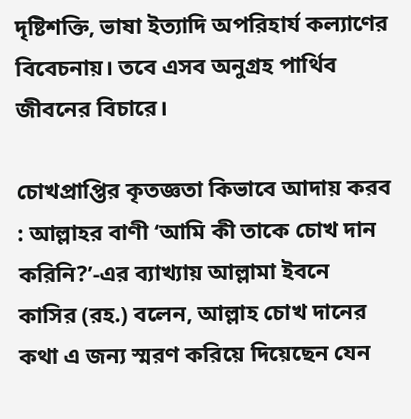দৃষ্টিশক্তি, ভাষা ইত্যাদি অপরিহার্য কল্যাণের বিবেচনায়। তবে এসব অনুগ্রহ পার্থিব জীবনের বিচারে।

চোখপ্রাপ্তির কৃতজ্ঞতা কিভাবে আদায় করব : আল্লাহর বাণী ‘আমি কী তাকে চোখ দান করিনি?’-এর ব্যাখ্যায় আল্লামা ইবনে কাসির (রহ.) বলেন, আল্লাহ চোখ দানের কথা এ জন্য স্মরণ করিয়ে দিয়েছেন যেন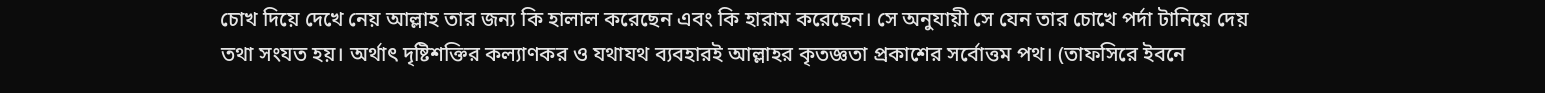চোখ দিয়ে দেখে নেয় আল্লাহ তার জন্য কি হালাল করেছেন এবং কি হারাম করেছেন। সে অনুযায়ী সে যেন তার চোখে পর্দা টানিয়ে দেয় তথা সংযত হয়। অর্থাৎ দৃষ্টিশক্তির কল্যাণকর ও যথাযথ ব্যবহারই আল্লাহর কৃতজ্ঞতা প্রকাশের সর্বোত্তম পথ। (তাফসিরে ইবনে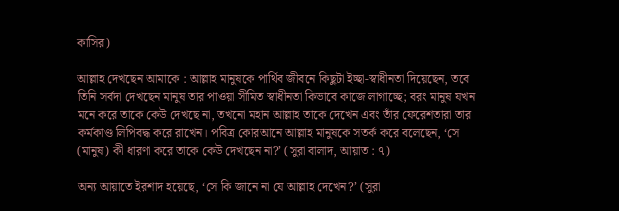কাসির)

আল্লাহ দেখছেন আমাকে : আল্লাহ মানুষকে পার্থিব জীবনে কিছুটা ইচ্ছা-স্বাধীনতা দিয়েছেন, তবে তিনি সর্বদা দেখছেন মানুষ তার পাওয়া সীমিত স্বাধীনতা কিভাবে কাজে লাগাচ্ছে; বরং মানুষ যখন মনে করে তাকে কেউ দেখছে না, তখনো মহান আল্লাহ তাকে দেখেন এবং তাঁর ফেরেশতারা তার কর্মকাণ্ড লিপিবদ্ধ করে রাখেন। পবিত্র কোরআনে আল্লাহ মানুষকে সতর্ক করে বলেছেন, ‘সে (মানুষ) কী ধারণা করে তাকে কেউ দেখছেন না?’ (সুরা বালাদ, আয়াত : ৭)

অন্য আয়াতে ইরশাদ হয়েছে, ‘সে কি জানে না যে আল্লাহ দেখেন?’ (সুরা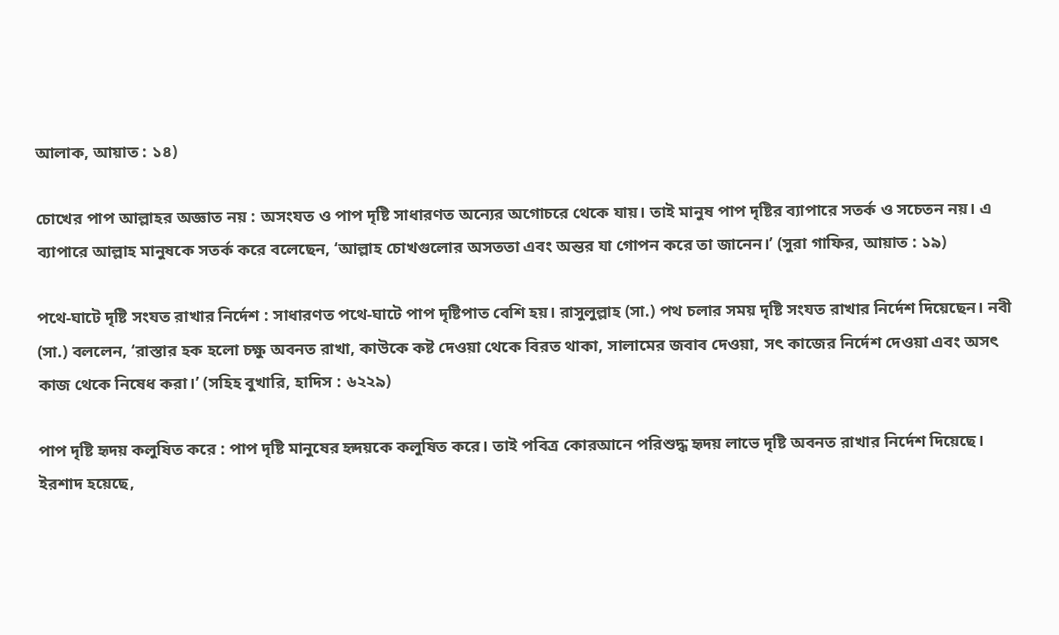আলাক, আয়াত : ১৪)

চোখের পাপ আল্লাহর অজ্ঞাত নয় : অসংযত ও পাপ দৃষ্টি সাধারণত অন্যের অগোচরে থেকে যায়। তাই মানুষ পাপ দৃষ্টির ব্যাপারে সতর্ক ও সচেতন নয়। এ ব্যাপারে আল্লাহ মানুষকে সতর্ক করে বলেছেন, ‘আল্লাহ চোখগুলোর অসততা এবং অন্তর যা গোপন করে তা জানেন।’ (সুরা গাফির, আয়াত : ১৯)

পথে-ঘাটে দৃষ্টি সংযত রাখার নির্দেশ : সাধারণত পথে-ঘাটে পাপ দৃষ্টিপাত বেশি হয়। রাসুলুল্লাহ (সা.) পথ চলার সময় দৃষ্টি সংযত রাখার নির্দেশ দিয়েছেন। নবী (সা.) বললেন, ‘রাস্তার হক হলো চক্ষু অবনত রাখা, কাউকে কষ্ট দেওয়া থেকে বিরত থাকা, সালামের জবাব দেওয়া, সৎ কাজের নির্দেশ দেওয়া এবং অসৎ কাজ থেকে নিষেধ করা।’ (সহিহ বুখারি, হাদিস : ৬২২৯)

পাপ দৃষ্টি হৃদয় কলুষিত করে : পাপ দৃষ্টি মানুষের হৃদয়কে কলুষিত করে। তাই পবিত্র কোরআনে পরিশুদ্ধ হৃদয় লাভে দৃষ্টি অবনত রাখার নির্দেশ দিয়েছে। ইরশাদ হয়েছে,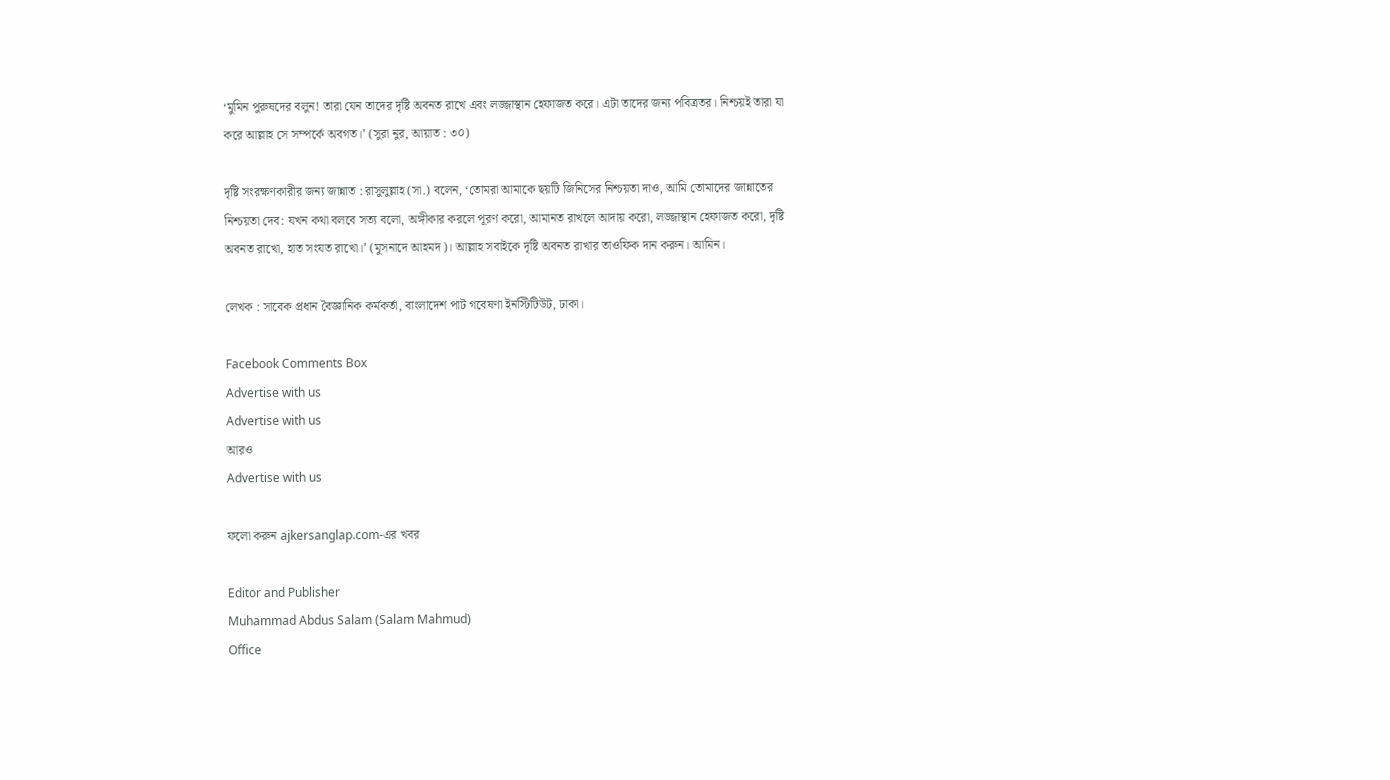‘মুমিন পুরুষদের বলুন! তারা যেন তাদের দৃষ্টি অবনত রাখে এবং লজ্জাস্থান হেফাজত করে। এটা তাদের জন্য পবিত্রতর। নিশ্চয়ই তারা যা করে আল্লাহ সে সম্পর্কে অবগত।’ (সুরা নুর, আয়াত : ৩০)

দৃষ্টি সংরক্ষণকারীর জন্য জান্নাত : রাসুলুল্লাহ (সা.) বলেন, ‘তোমরা আমাকে ছয়টি জিনিসের নিশ্চয়তা দাও, আমি তোমাদের জান্নাতের নিশ্চয়তা দেব: যখন কথা বলবে সত্য বলো, অঙ্গীকার করলে পূরণ করো, আমানত রাখলে আদায় করো, লজ্জাস্থান হেফাজত করো, দৃষ্টি অবনত রাখো, হাত সংযত রাখো।’ (মুসনাদে আহমদ)। আল্লাহ সবাইকে দৃষ্টি অবনত রাখার তাওফিক দান করুন। আমিন।

লেখক : সাবেক প্রধান বৈজ্ঞানিক কর্মকর্তা, বাংলাদেশ পাট গবেষণা ইনস্টিটিউট, ঢাকা।

Facebook Comments Box
Advertise with us
Advertise with us
আরও
Advertise with us

ফলো করুন ajkersanglap.com-এর খবর

Editor and Publisher
Muhammad Abdus Salam (Salam Mahmud)
Office